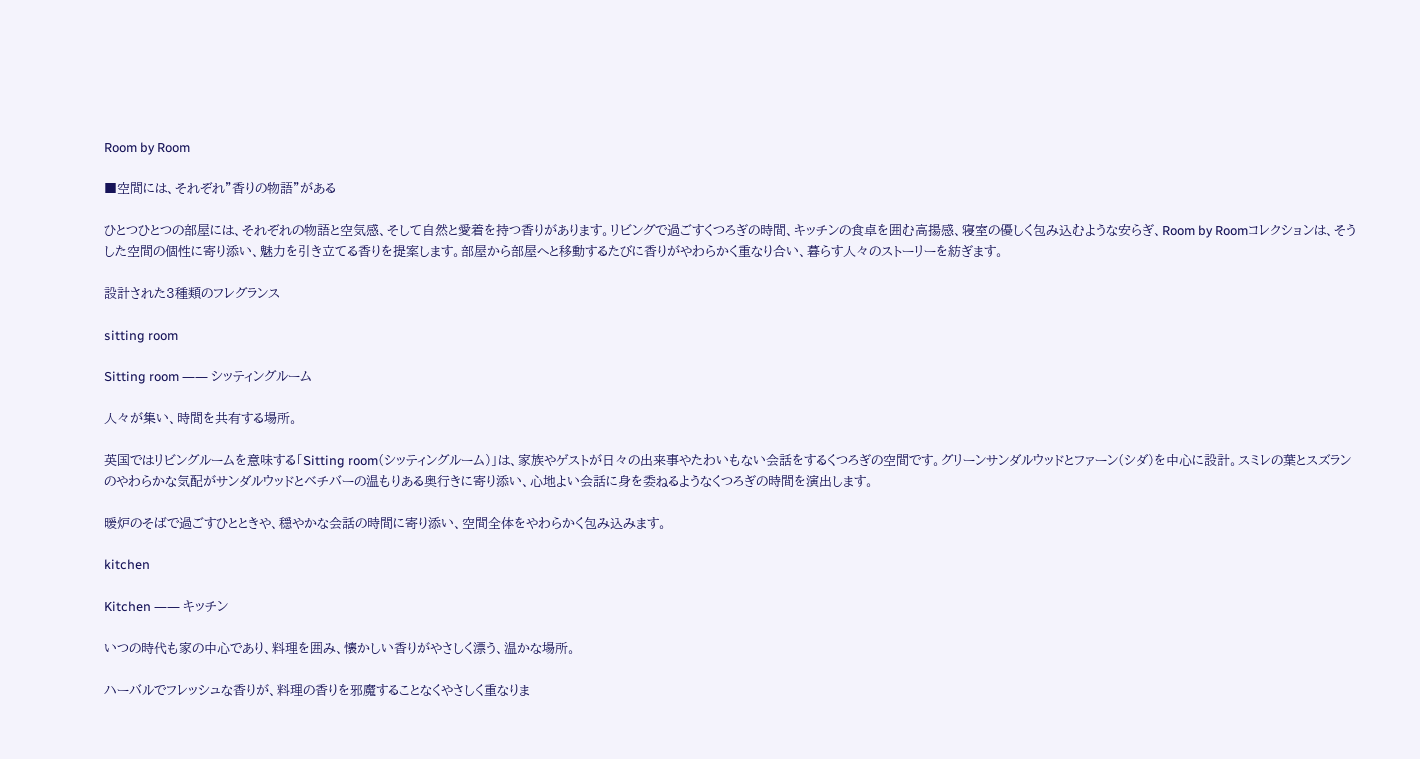Room by Room

■空間には、それぞれ”香りの物語”がある

ひとつひとつの部屋には、それぞれの物語と空気感、そして自然と愛着を持つ香りがあります。リビングで過ごすくつろぎの時間、キッチンの食卓を囲む高揚感、寝室の優しく包み込むような安らぎ、Room by Roomコレクションは、そうした空間の個性に寄り添い、魅力を引き立てる香りを提案します。部屋から部屋へと移動するたびに香りがやわらかく重なり合い、暮らす人々のストーリーを紡ぎます。

設計された3種類のフレグランス

sitting room

Sitting room ―― シッティングルーム

人々が集い、時間を共有する場所。

英国ではリビングルームを意味する「Sitting room(シッティングルーム)」は、家族やゲストが日々の出来事やたわいもない会話をするくつろぎの空間です。グリーンサンダルウッドとファーン(シダ)を中心に設計。スミレの葉とスズランのやわらかな気配がサンダルウッドとベチバーの温もりある奥行きに寄り添い、心地よい会話に身を委ねるようなくつろぎの時間を演出します。

暖炉のそばで過ごすひとときや、穏やかな会話の時間に寄り添い、空間全体をやわらかく包み込みます。

kitchen

Kitchen ―― キッチン

いつの時代も家の中心であり、料理を囲み、懐かしい香りがやさしく漂う、温かな場所。

ハーバルでフレッシュな香りが、料理の香りを邪魔することなくやさしく重なりま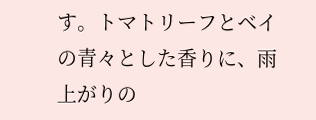す。トマトリーフとベイの青々とした香りに、雨上がりの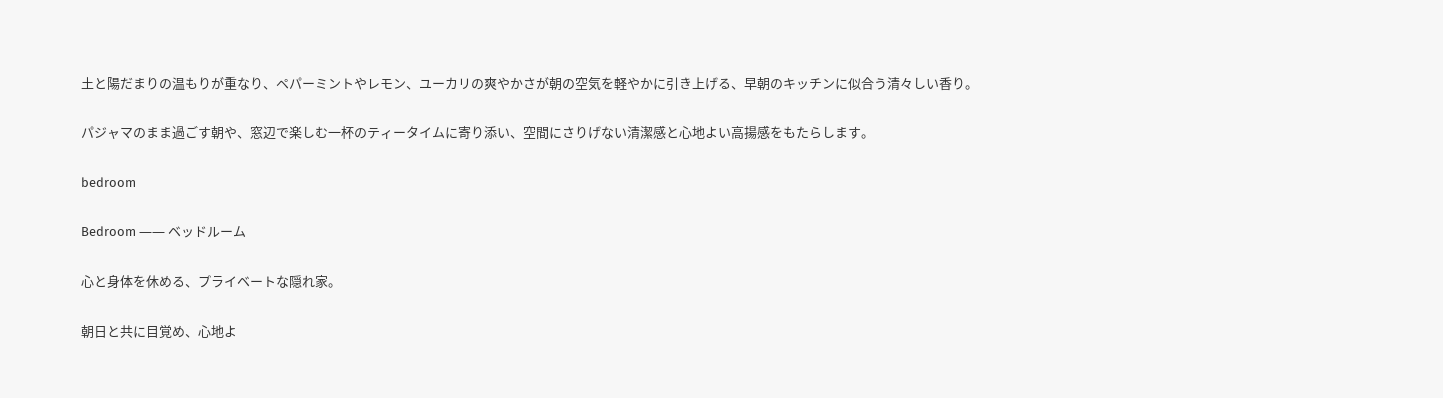土と陽だまりの温もりが重なり、ペパーミントやレモン、ユーカリの爽やかさが朝の空気を軽やかに引き上げる、早朝のキッチンに似合う清々しい香り。

パジャマのまま過ごす朝や、窓辺で楽しむ一杯のティータイムに寄り添い、空間にさりげない清潔感と心地よい高揚感をもたらします。

bedroom

Bedroom ―― ベッドルーム

心と身体を休める、プライベートな隠れ家。

朝日と共に目覚め、心地よ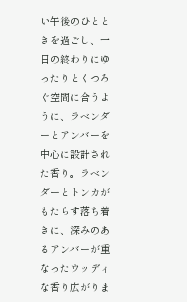い午後のひとときを過ごし、一日の終わりにゆったりとくつろぐ空間に合うように、ラベンダーとアンバーを中心に設計された香り。ラベンダーとトンカがもたらす落ち着きに、深みのあるアンバーが重なったウッディな香り広がりま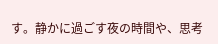す。静かに過ごす夜の時間や、思考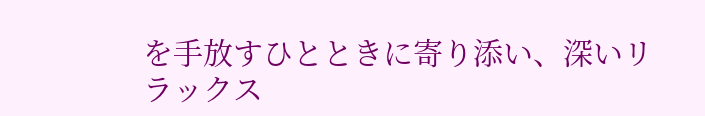を手放すひとときに寄り添い、深いリラックス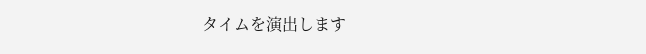タイムを演出します